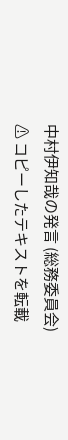中村伊知哉の発言 (総務委員会)
⚠ コピーしたテキストを転載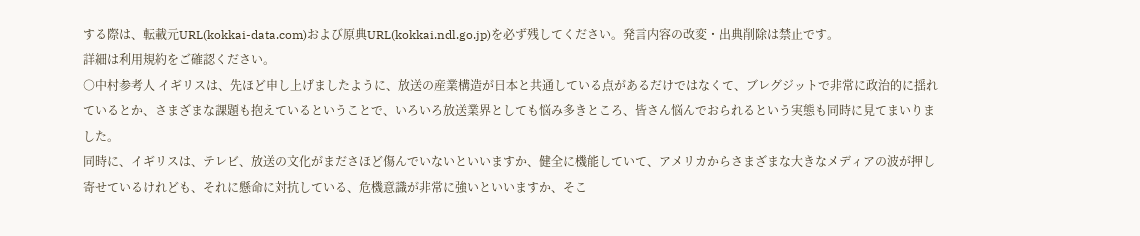する際は、転載元URL(kokkai-data.com)および原典URL(kokkai.ndl.go.jp)を必ず残してください。発言内容の改変・出典削除は禁止です。
詳細は利用規約をご確認ください。
○中村参考人 イギリスは、先ほど申し上げましたように、放送の産業構造が日本と共通している点があるだけではなくて、ブレグジットで非常に政治的に揺れているとか、さまざまな課題も抱えているということで、いろいろ放送業界としても悩み多きところ、皆さん悩んでおられるという実態も同時に見てまいりました。
同時に、イギリスは、テレビ、放送の文化がまださほど傷んでいないといいますか、健全に機能していて、アメリカからさまざまな大きなメディアの波が押し寄せているけれども、それに懸命に対抗している、危機意識が非常に強いといいますか、そこ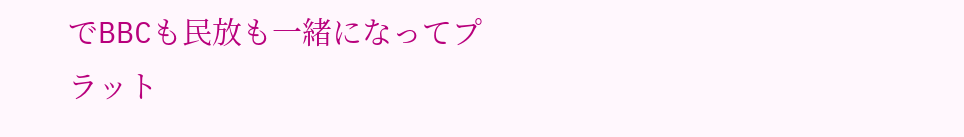でBBCも民放も一緒になってプラット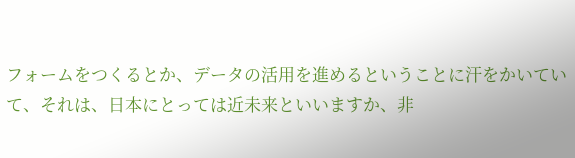フォームをつくるとか、データの活用を進めるということに汗をかいていて、それは、日本にとっては近未来といいますか、非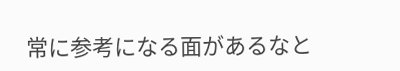常に参考になる面があるなと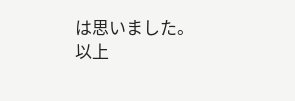は思いました。
以上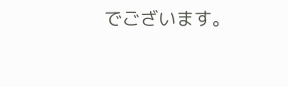でございます。